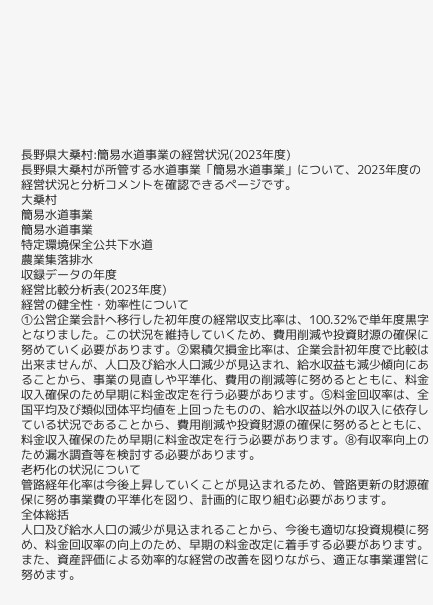長野県大桑村:簡易水道事業の経営状況(2023年度)
長野県大桑村が所管する水道事業「簡易水道事業」について、2023年度の経営状況と分析コメントを確認できるページです。
大桑村
簡易水道事業
簡易水道事業
特定環境保全公共下水道
農業集落排水
収録データの年度
経営比較分析表(2023年度)
経営の健全性・効率性について
①公営企業会計へ移行した初年度の経常収支比率は、100.32%で単年度黒字となりました。この状況を維持していくため、費用削減や投資財源の確保に努めていく必要があります。②累積欠損金比率は、企業会計初年度で比較は出来ませんが、人口及び給水人口減少が見込まれ、給水収益も減少傾向にあることから、事業の見直しや平準化、費用の削減等に努めるとともに、料金収入確保のため早期に料金改定を行う必要があります。⑤料金回収率は、全国平均及び類似団体平均値を上回ったものの、給水収益以外の収入に依存している状況であることから、費用削減や投資財源の確保に努めるとともに、料金収入確保のため早期に料金改定を行う必要があります。⑧有収率向上のため漏水調査等を検討する必要があります。
老朽化の状況について
管路経年化率は今後上昇していくことが見込まれるため、管路更新の財源確保に努め事業費の平準化を図り、計画的に取り組む必要があります。
全体総括
人口及び給水人口の減少が見込まれることから、今後も適切な投資規模に努め、料金回収率の向上のため、早期の料金改定に着手する必要があります。また、資産評価による効率的な経営の改善を図りながら、適正な事業運営に努めます。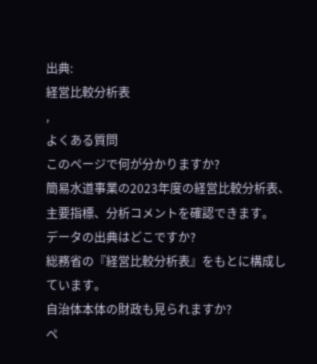出典:
経営比較分析表
,
よくある質問
このページで何が分かりますか?
簡易水道事業の2023年度の経営比較分析表、主要指標、分析コメントを確認できます。
データの出典はどこですか?
総務省の『経営比較分析表』をもとに構成しています。
自治体本体の財政も見られますか?
ペ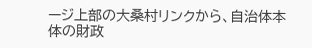ージ上部の大桑村リンクから、自治体本体の財政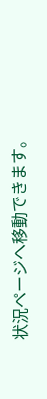状況ページへ移動できます。